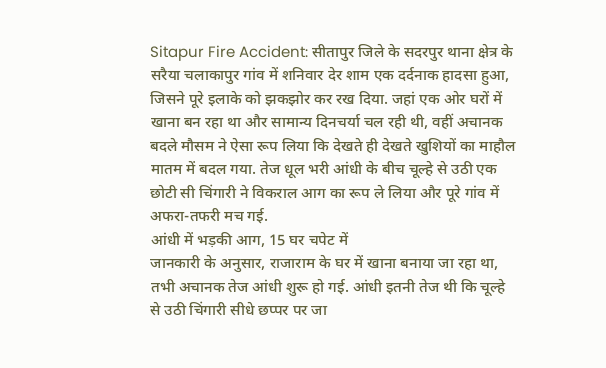Sitapur Fire Accident: सीतापुर जिले के सदरपुर थाना क्षेत्र के सरैया चलाकापुर गांव में शनिवार देर शाम एक दर्दनाक हादसा हुआ, जिसने पूरे इलाके को झकझोर कर रख दिया. जहां एक ओर घरों में खाना बन रहा था और सामान्य दिनचर्या चल रही थी, वहीं अचानक बदले मौसम ने ऐसा रूप लिया कि देखते ही देखते खुशियों का माहौल मातम में बदल गया. तेज धूल भरी आंधी के बीच चूल्हे से उठी एक छोटी सी चिंगारी ने विकराल आग का रूप ले लिया और पूरे गांव में अफरा-तफरी मच गई.
आंधी में भड़की आग, 15 घर चपेट में
जानकारी के अनुसार, राजाराम के घर में खाना बनाया जा रहा था, तभी अचानक तेज आंधी शुरू हो गई. आंधी इतनी तेज थी कि चूल्हे से उठी चिंगारी सीधे छप्पर पर जा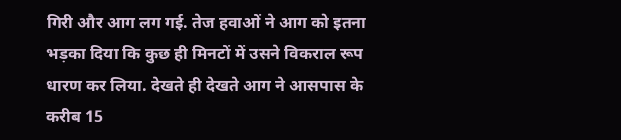गिरी और आग लग गई. तेज हवाओं ने आग को इतना भड़का दिया कि कुछ ही मिनटों में उसने विकराल रूप धारण कर लिया. देखते ही देखते आग ने आसपास के करीब 15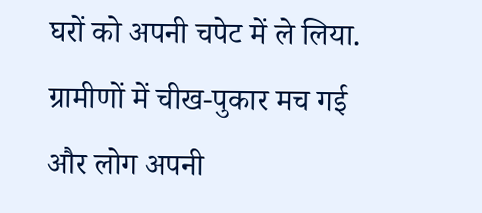घरों को अपनी चपेट में ले लिया. ग्रामीणों में चीख-पुकार मच गई और लोग अपनी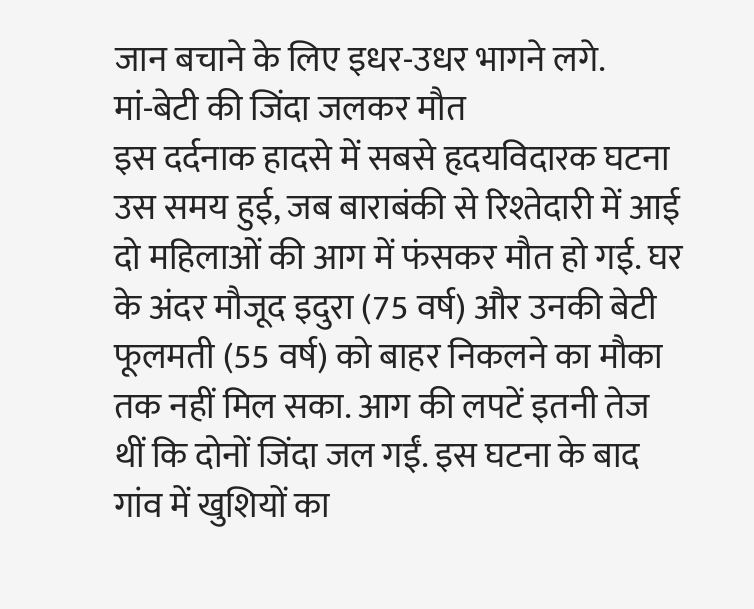जान बचाने के लिए इधर-उधर भागने लगे.
मां-बेटी की जिंदा जलकर मौत
इस दर्दनाक हादसे में सबसे हृदयविदारक घटना उस समय हुई, जब बाराबंकी से रिश्तेदारी में आई दो महिलाओं की आग में फंसकर मौत हो गई. घर के अंदर मौजूद इदुरा (75 वर्ष) और उनकी बेटी फूलमती (55 वर्ष) को बाहर निकलने का मौका तक नहीं मिल सका. आग की लपटें इतनी तेज थीं कि दोनों जिंदा जल गईं. इस घटना के बाद गांव में खुशियों का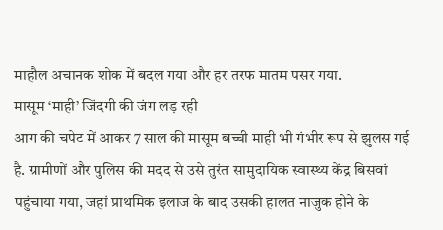माहौल अचानक शोक में बदल गया और हर तरफ मातम पसर गया.
मासूम ‘माही’ जिंदगी की जंग लड़ रही
आग की चपेट में आकर 7 साल की मासूम बच्ची माही भी गंभीर रूप से झुलस गई है. ग्रामीणों और पुलिस की मदद से उसे तुरंत सामुदायिक स्वास्थ्य केंद्र बिसवां पहुंचाया गया, जहां प्राथमिक इलाज के बाद उसकी हालत नाजुक होने के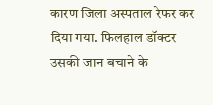कारण जिला अस्पताल रेफर कर दिया गया. फिलहाल डॉक्टर उसकी जान बचाने के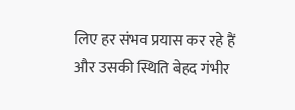लिए हर संभव प्रयास कर रहे हैं और उसकी स्थिति बेहद गंभीर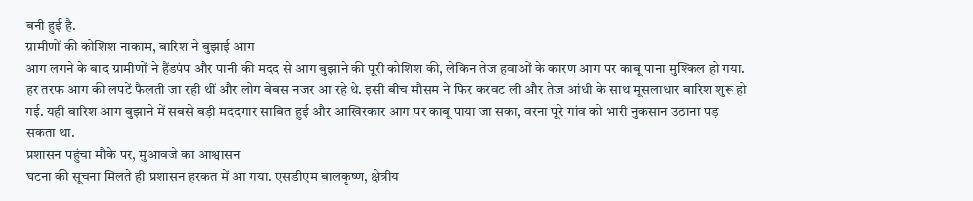बनी हुई है.
ग्रामीणों की कोशिश नाकाम, बारिश ने बुझाई आग
आग लगने के बाद ग्रामीणों ने हैंडपंप और पानी की मदद से आग बुझाने की पूरी कोशिश की, लेकिन तेज हवाओं के कारण आग पर काबू पाना मुश्किल हो गया. हर तरफ आग की लपटें फैलती जा रही थीं और लोग बेबस नजर आ रहे थे. इसी बीच मौसम ने फिर करवट ली और तेज आंधी के साथ मूसलाधार बारिश शुरू हो गई. यही बारिश आग बुझाने में सबसे बड़ी मददगार साबित हुई और आखिरकार आग पर काबू पाया जा सका, वरना पूरे गांव को भारी नुकसान उठाना पड़ सकता था.
प्रशासन पहुंचा मौके पर, मुआवजे का आश्वासन
घटना की सूचना मिलते ही प्रशासन हरकत में आ गया. एसडीएम बालकृष्ण, क्षेत्रीय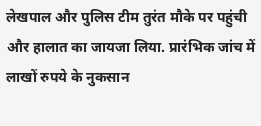लेखपाल और पुलिस टीम तुरंत मौके पर पहुंची और हालात का जायजा लिया. प्रारंभिक जांच में लाखों रुपये के नुकसान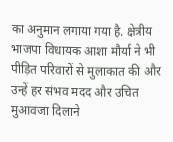का अनुमान लगाया गया है. क्षेत्रीय भाजपा विधायक आशा मौर्या ने भी पीड़ित परिवारों से मुलाकात की और उन्हें हर संभव मदद और उचित मुआवजा दिलाने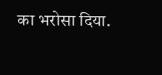का भरोसा दिया.